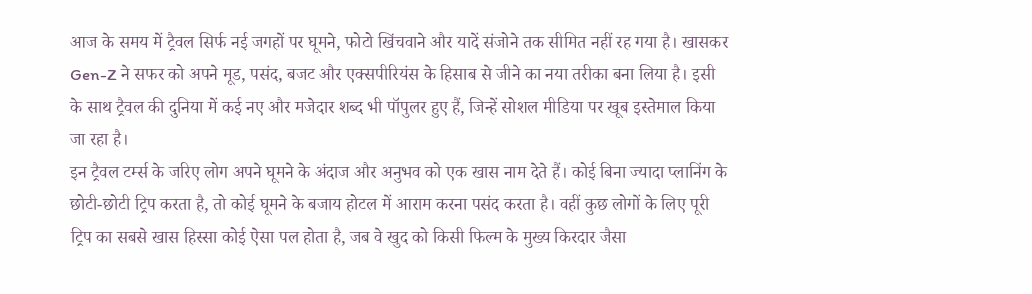आज के समय में ट्रैवल सिर्फ नई जगहों पर घूमने, फोटो खिंचवाने और यादें संजोने तक सीमित नहीं रह गया है। खासकर Gen-Z ने सफर को अपने मूड, पसंद, बजट और एक्सपीरियंस के हिसाब से जीने का नया तरीका बना लिया है। इसी के साथ ट्रैवल की दुनिया में कई नए और मजेदार शब्द भी पॉपुलर हुए हैं, जिन्हें सोशल मीडिया पर खूब इस्तेमाल किया जा रहा है।
इन ट्रैवल टर्म्स के जरिए लोग अपने घूमने के अंदाज और अनुभव को एक खास नाम देते हैं। कोई बिना ज्यादा प्लानिंग के छोटी-छोटी ट्रिप करता है, तो कोई घूमने के बजाय होटल में आराम करना पसंद करता है। वहीं कुछ लोगों के लिए पूरी ट्रिप का सबसे खास हिस्सा कोई ऐसा पल होता है, जब वे खुद को किसी फिल्म के मुख्य किरदार जैसा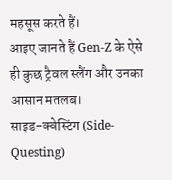महसूस करते हैं।
आइए जानते हैं Gen-Z के ऐसे ही कुछ ट्रैवल स्लैंग और उनका आसान मतलब।
साइड-क्वेस्टिंग (Side-Questing)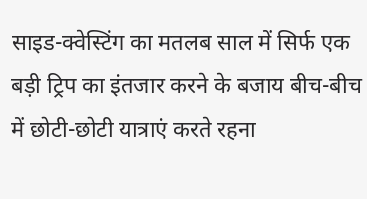साइड-क्वेस्टिंग का मतलब साल में सिर्फ एक बड़ी ट्रिप का इंतजार करने के बजाय बीच-बीच में छोटी-छोटी यात्राएं करते रहना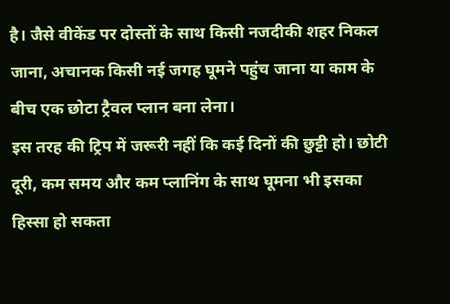है। जैसे वीकेंड पर दोस्तों के साथ किसी नजदीकी शहर निकल जाना, अचानक किसी नई जगह घूमने पहुंच जाना या काम के बीच एक छोटा ट्रैवल प्लान बना लेना।
इस तरह की ट्रिप में जरूरी नहीं कि कई दिनों की छुट्टी हो। छोटी दूरी, कम समय और कम प्लानिंग के साथ घूमना भी इसका हिस्सा हो सकता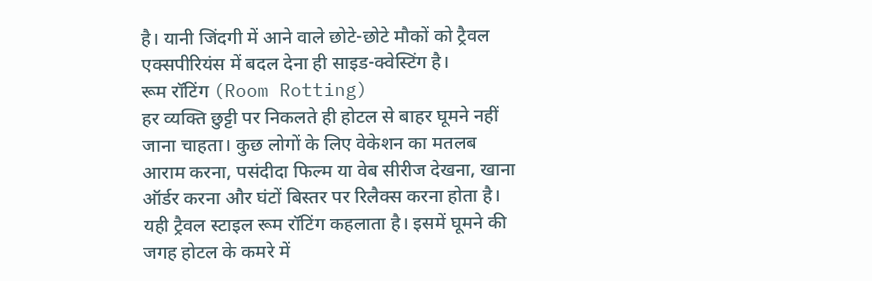है। यानी जिंदगी में आने वाले छोटे-छोटे मौकों को ट्रैवल एक्सपीरियंस में बदल देना ही साइड-क्वेस्टिंग है।
रूम रॉटिंग (Room Rotting)
हर व्यक्ति छुट्टी पर निकलते ही होटल से बाहर घूमने नहीं जाना चाहता। कुछ लोगों के लिए वेकेशन का मतलब आराम करना, पसंदीदा फिल्म या वेब सीरीज देखना, खाना ऑर्डर करना और घंटों बिस्तर पर रिलैक्स करना होता है।
यही ट्रैवल स्टाइल रूम रॉटिंग कहलाता है। इसमें घूमने की जगह होटल के कमरे में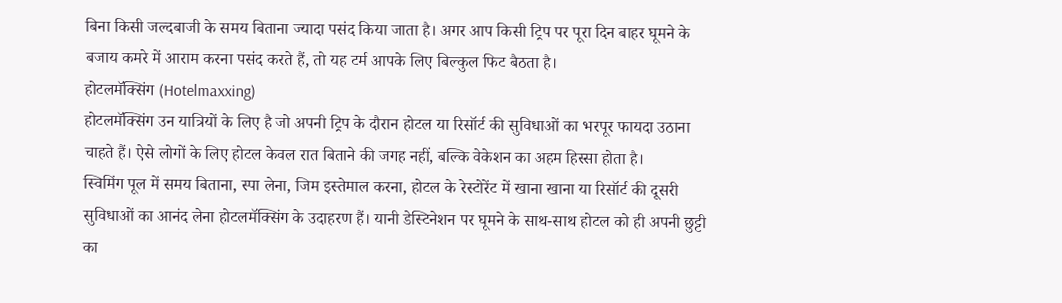बिना किसी जल्दबाजी के समय बिताना ज्यादा पसंद किया जाता है। अगर आप किसी ट्रिप पर पूरा दिन बाहर घूमने के बजाय कमरे में आराम करना पसंद करते हैं, तो यह टर्म आपके लिए बिल्कुल फिट बैठता है।
होटलमॅक्सिंग (Hotelmaxxing)
होटलमॅक्सिंग उन यात्रियों के लिए है जो अपनी ट्रिप के दौरान होटल या रिसॉर्ट की सुविधाओं का भरपूर फायदा उठाना चाहते हैं। ऐसे लोगों के लिए होटल केवल रात बिताने की जगह नहीं, बल्कि वेकेशन का अहम हिस्सा होता है।
स्विमिंग पूल में समय बिताना, स्पा लेना, जिम इस्तेमाल करना, होटल के रेस्टोरेंट में खाना खाना या रिसॉर्ट की दूसरी सुविधाओं का आनंद लेना होटलमॅक्सिंग के उदाहरण हैं। यानी डेस्टिनेशन पर घूमने के साथ-साथ होटल को ही अपनी छुट्टी का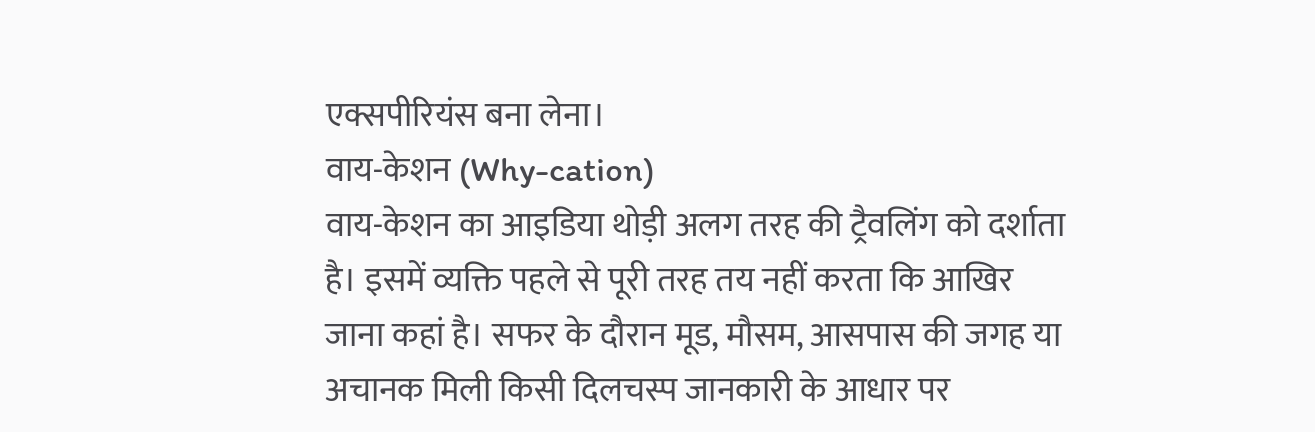एक्सपीरियंस बना लेना।
वाय-केशन (Why-cation)
वाय-केशन का आइडिया थोड़ी अलग तरह की ट्रैवलिंग को दर्शाता है। इसमें व्यक्ति पहले से पूरी तरह तय नहीं करता कि आखिर जाना कहां है। सफर के दौरान मूड, मौसम, आसपास की जगह या अचानक मिली किसी दिलचस्प जानकारी के आधार पर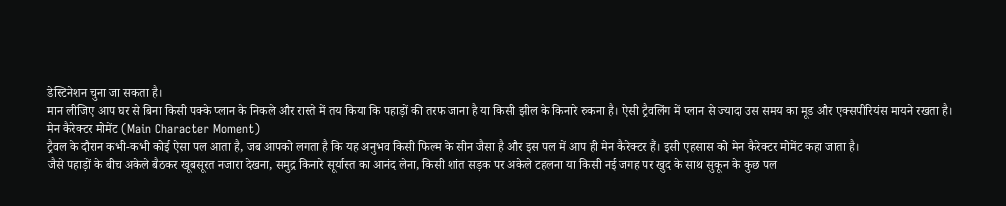डेस्टिनेशन चुना जा सकता है।
मान लीजिए आप घर से बिना किसी पक्के प्लान के निकले और रास्ते में तय किया कि पहाड़ों की तरफ जाना है या किसी झील के किनारे रुकना है। ऐसी ट्रैवलिंग में प्लान से ज्यादा उस समय का मूड और एक्सपीरियंस मायने रखता है।
मेन कैरेक्टर मोमेंट (Main Character Moment)
ट्रैवल के दौरान कभी-कभी कोई ऐसा पल आता है, जब आपको लगता है कि यह अनुभव किसी फिल्म के सीन जैसा है और इस पल में आप ही मेन कैरेक्टर हैं। इसी एहसास को मेन कैरेक्टर मोमेंट कहा जाता है।
जैसे पहाड़ों के बीच अकेले बैठकर खूबसूरत नजारा देखना, समुद्र किनारे सूर्यास्त का आनंद लेना, किसी शांत सड़क पर अकेले टहलना या किसी नई जगह पर खुद के साथ सुकून के कुछ पल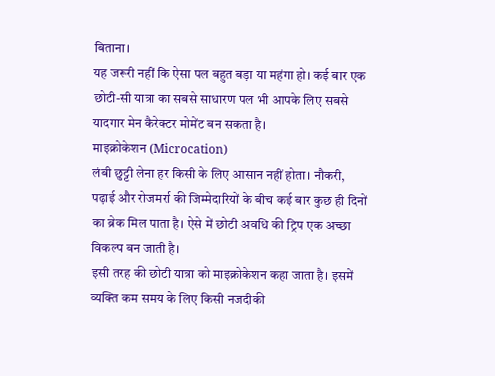बिताना।
यह जरूरी नहीं कि ऐसा पल बहुत बड़ा या महंगा हो। कई बार एक छोटी-सी यात्रा का सबसे साधारण पल भी आपके लिए सबसे यादगार मेन कैरेक्टर मोमेंट बन सकता है।
माइक्रोकेशन (Microcation)
लंबी छुट्टी लेना हर किसी के लिए आसान नहीं होता। नौकरी, पढ़ाई और रोजमर्रा की जिम्मेदारियों के बीच कई बार कुछ ही दिनों का ब्रेक मिल पाता है। ऐसे में छोटी अवधि की ट्रिप एक अच्छा विकल्प बन जाती है।
इसी तरह की छोटी यात्रा को माइक्रोकेशन कहा जाता है। इसमें व्यक्ति कम समय के लिए किसी नजदीकी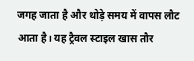जगह जाता है और थोड़े समय में वापस लौट आता है। यह ट्रैवल स्टाइल खास तौर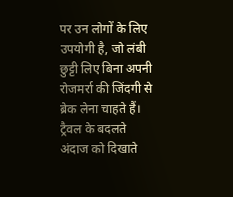पर उन लोगों के लिए उपयोगी है, जो लंबी छुट्टी लिए बिना अपनी रोजमर्रा की जिंदगी से ब्रेक लेना चाहते हैं।
ट्रैवल के बदलते अंदाज को दिखाते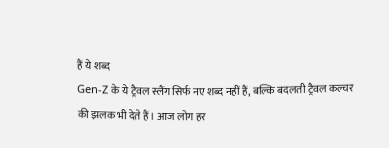हैं ये शब्द
Gen-Z के ये ट्रैवल स्लैंग सिर्फ नए शब्द नहीं हैं, बल्कि बदलती ट्रैवल कल्चर की झलक भी देते हैं। आज लोग हर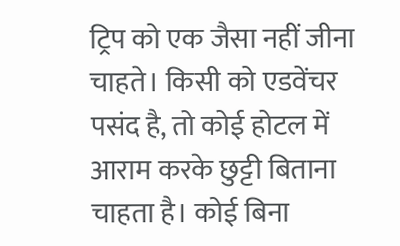ट्रिप को एक जैसा नहीं जीना चाहते। किसी को एडवेंचर पसंद है, तो कोई होटल में आराम करके छुट्टी बिताना चाहता है। कोई बिना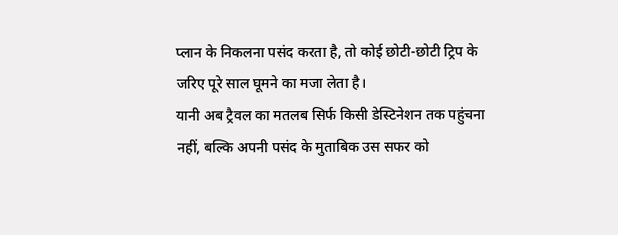प्लान के निकलना पसंद करता है, तो कोई छोटी-छोटी ट्रिप के जरिए पूरे साल घूमने का मजा लेता है।
यानी अब ट्रैवल का मतलब सिर्फ किसी डेस्टिनेशन तक पहुंचना नहीं, बल्कि अपनी पसंद के मुताबिक उस सफर को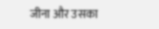जीना और उसका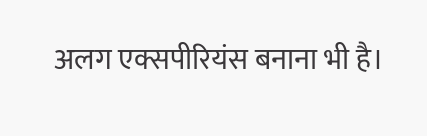अलग एक्सपीरियंस बनाना भी है।